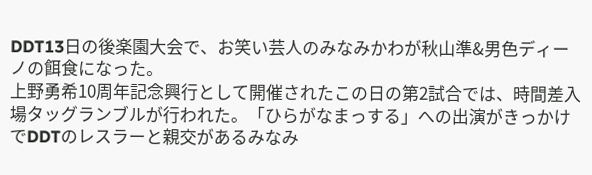DDT13日の後楽園大会で、お笑い芸人のみなみかわが秋山準&男色ディーノの餌食になった。
上野勇希10周年記念興行として開催されたこの日の第2試合では、時間差入場タッグランブルが行われた。「ひらがなまっする」への出演がきっかけでDDTのレスラーと親交があるみなみ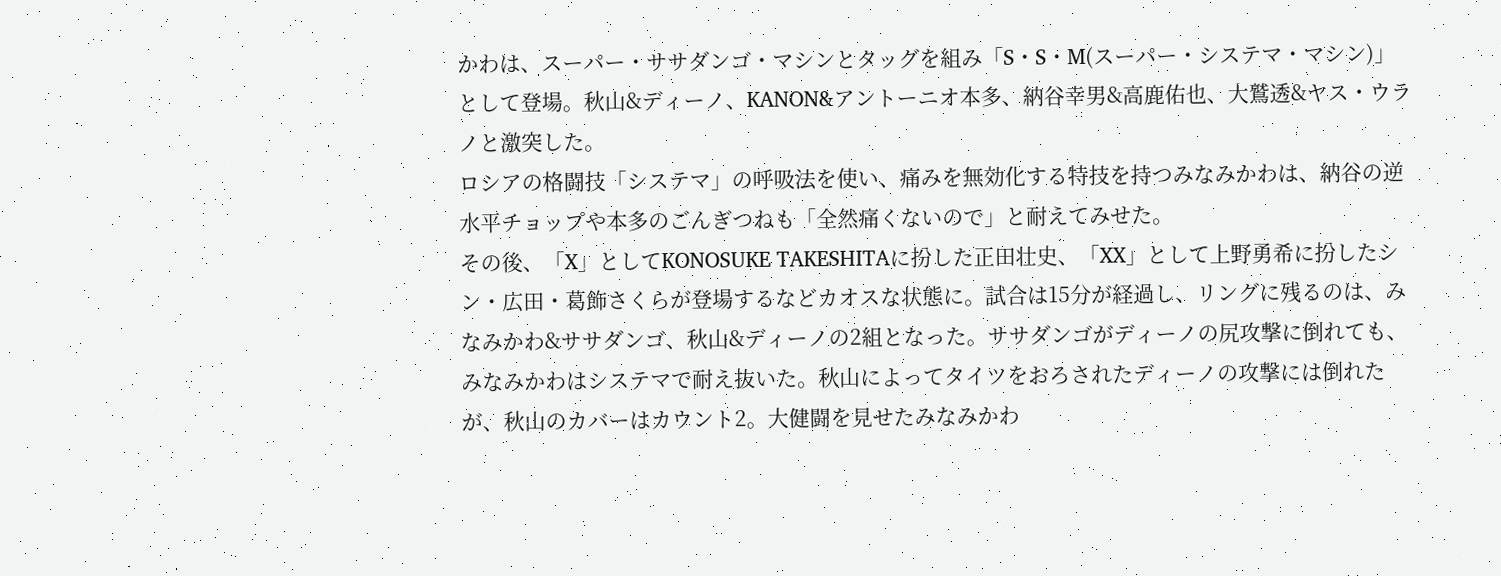かわは、スーパー・ササダンゴ・マシンとタッグを組み「S・S・M(スーパー・システマ・マシン)」として登場。秋山&ディーノ、KANON&アントーニオ本多、納谷幸男&高鹿佑也、大鷲透&ヤス・ウラノと激突した。
ロシアの格闘技「システマ」の呼吸法を使い、痛みを無効化する特技を持つみなみかわは、納谷の逆水平チョップや本多のごんぎつねも「全然痛くないので」と耐えてみせた。
その後、「X」としてKONOSUKE TAKESHITAに扮した正田壮史、「XX」として上野勇希に扮したシン・広田・葛飾さくらが登場するなどカオスな状態に。試合は15分が経過し、リングに残るのは、みなみかわ&ササダンゴ、秋山&ディーノの2組となった。ササダンゴがディーノの尻攻撃に倒れても、みなみかわはシステマで耐え抜いた。秋山によってタイツをおろされたディーノの攻撃には倒れたが、秋山のカバーはカウント2。大健闘を見せたみなみかわ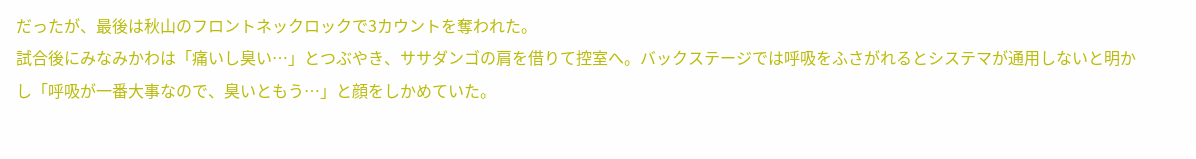だったが、最後は秋山のフロントネックロックで3カウントを奪われた。
試合後にみなみかわは「痛いし臭い…」とつぶやき、ササダンゴの肩を借りて控室へ。バックステージでは呼吸をふさがれるとシステマが通用しないと明かし「呼吸が一番大事なので、臭いともう…」と顔をしかめていた。